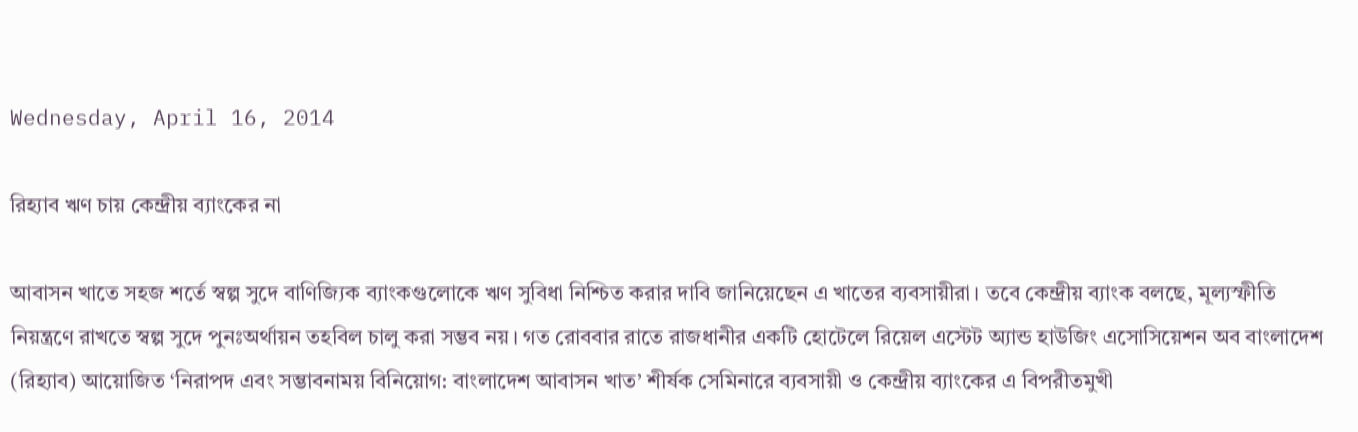Wednesday, April 16, 2014

রিহ্যাব ঋণ চায় কেন্দ্রীয় ব্যাংকের না

আবাসন খাতে সহজ শর্তে স্বল্প সুদে বাণিজ্যিক ব্যাংকগুলোকে ঋণ সুবিধা নিশ্চিত করার দাবি জানিয়েছেন এ খাতের ব্যবসায়ীরা। তবে কেন্দ্রীয় ব্যাংক বলছে, মূল্যস্ফীতি নিয়ন্ত্রণে রাখতে স্বল্প সুদে পুনঃঅর্থায়ন তহবিল চালু করা সম্ভব নয়। গত রোববার রাতে রাজধানীর একটি হোটেলে রিয়েল এস্টেট অ্যান্ড হাউজিং এসোসিয়েশন অব বাংলাদেশ (রিহ্যাব) আয়োজিত ‘নিরাপদ এবং সম্ভাবনাময় বিনিয়োগ: বাংলাদেশ আবাসন খাত’ শীর্ষক সেমিনারে ব্যবসায়ী ও কেন্দ্রীয় ব্যাংকের এ বিপরীতমুখী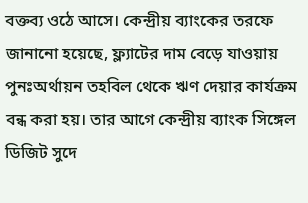বক্তব্য ওঠে আসে। কেন্দ্রীয় ব্যাংকের তরফে জানানো হয়েছে, ফ্ল্যাটের দাম বেড়ে যাওয়ায় পুনঃঅর্থায়ন তহবিল থেকে ঋণ দেয়ার কার্যক্রম বন্ধ করা হয়। তার আগে কেন্দ্রীয় ব্যাংক সিঙ্গেল ডিজিট সুদে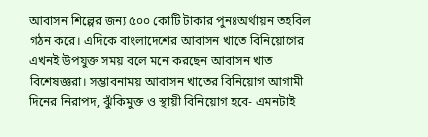আবাসন শিল্পের জন্য ৫০০ কোটি টাকার পুনঃঅর্থায়ন তহবিল গঠন করে। এদিকে বাংলাদেশের আবাসন খাতে বিনিয়োগের এখনই উপযুক্ত সময় বলে মনে করছেন আবাসন খাত বিশেষজ্ঞরা। সম্ভাবনাময় আবাসন খাতের বিনিয়োগ আগামী দিনের নিরাপদ, ঝুঁকিমুক্ত ও স্থায়ী বিনিয়োগ হবে- এমনটাই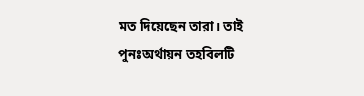মত দিয়েছেন তারা। তাই পুনঃঅর্থায়ন তহবিলটি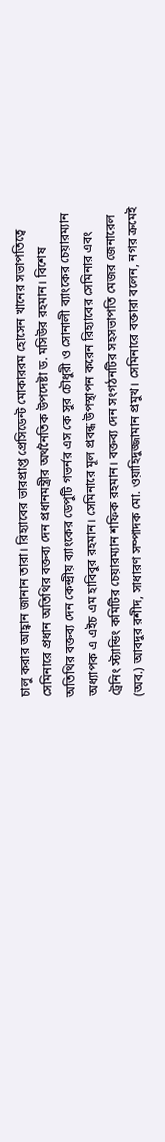চালু করার আহ্বান জানান তারা। রিহ্যাবের ভারপ্রাপ্ত প্রেসিডেন্ট মোকাররম হোসেন খানের সভাপতিত্বে সেমিনারে প্রধান অতিথির বক্তব্য দেন প্রধানমন্ত্রীর অর্থনৈতিক উপদেষ্টা ড. মসিউর রহমান। বিশেষ অতিথির বক্তব্য দেন কেন্দ্রীয় ব্যাংকের ডেপুটি গভর্নর এস কে সুর চৌধুরী ও সোনালী ব্যাংকের চেয়ারম্যান অধ্যাপক এ এইচ এম হাবিবুর রহমান। সেমিনারে মূল প্রবন্ধ উপস্থাপন করেন রিহ্যাবের সেমিনার এবং ট্রেনিং স্ট্যান্ডিং কমিটির চেয়ারম্যান শফিক রহমান। বক্তব্য দেন সংগঠনটির সহসভাপতি মেজর জেনারেল (অব.) আবদুর রশীদ, সাধারণ সম্পাদক মো. ওয়াহিদুজ্জামান প্রমুখ। সেমিনারে বক্তারা বলেন, নগর ক্রমেই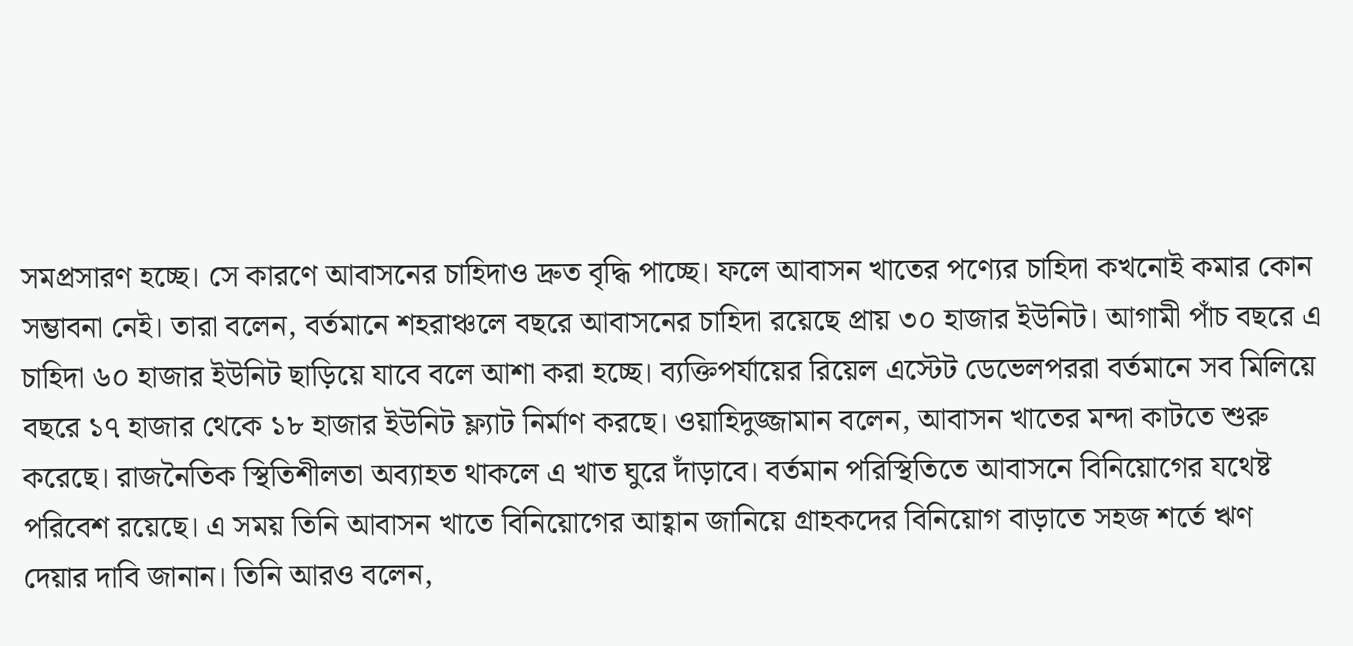সমপ্রসারণ হচ্ছে। সে কারণে আবাসনের চাহিদাও দ্রুত বৃদ্ধি পাচ্ছে। ফলে আবাসন খাতের পণ্যের চাহিদা কখনোই কমার কোন সম্ভাবনা নেই। তারা বলেন, বর্তমানে শহরাঞ্চলে বছরে আবাসনের চাহিদা রয়েছে প্রায় ৩০ হাজার ইউনিট। আগামী পাঁচ বছরে এ চাহিদা ৬০ হাজার ইউনিট ছাড়িয়ে যাবে বলে আশা করা হচ্ছে। ব্যক্তিপর্যায়ের রিয়েল এস্টেট ডেভেলপররা বর্তমানে সব মিলিয়ে বছরে ১৭ হাজার থেকে ১৮ হাজার ইউনিট ফ্ল্যাট নির্মাণ করছে। ওয়াহিদুজ্জামান বলেন, আবাসন খাতের মন্দা কাটতে শুরু করেছে। রাজনৈতিক স্থিতিশীলতা অব্যাহত থাকলে এ খাত ঘুরে দাঁড়াবে। বর্তমান পরিস্থিতিতে আবাসনে বিনিয়োগের যথেষ্ট পরিবেশ রয়েছে। এ সময় তিনি আবাসন খাতে বিনিয়োগের আহ্বান জানিয়ে গ্রাহকদের বিনিয়োগ বাড়াতে সহজ শর্তে ঋণ দেয়ার দাবি জানান। তিনি আরও বলেন,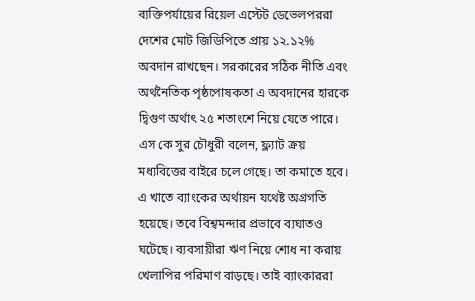ব্যক্তিপর্যায়ের রিয়েল এস্টেট ডেভেলপররা দেশের মোট জিডিপিতে প্রায় ১২.১২% অবদান রাখছেন। সরকারের সঠিক নীতি এবং অর্থনৈতিক পৃষ্ঠপোষকতা এ অবদানের হারকে দ্বিগুণ অর্থাৎ ২৫ শতাংশে নিয়ে যেতে পারে। এস কে সুর চৌধুরী বলেন, ফ্ল্যাট ক্রয় মধ্যবিত্তের বাইরে চলে গেছে। তা কমাতে হবে। এ খাতে ব্যাংকের অর্থায়ন যথেষ্ট অগ্রগতি হয়েছে। তবে বিশ্বমন্দার প্রভাবে ব্যঘাতও ঘটেছে। ব্যবসায়ীরা ঋণ নিয়ে শোধ না করায় খেলাপির পরিমাণ বাড়ছে। তাই ব্যাংকাররা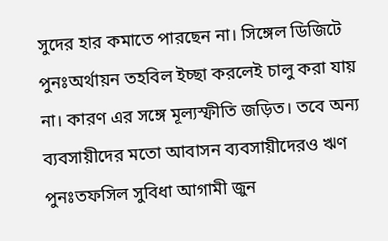সুদের হার কমাতে পারছেন না। সিঙ্গেল ডিজিটে পুনঃঅর্থায়ন তহবিল ইচ্ছা করলেই চালু করা যায় না। কারণ এর সঙ্গে মূল্যস্ফীতি জড়িত। তবে অন্য ব্যবসায়ীদের মতো আবাসন ব্যবসায়ীদেরও ঋণ পুনঃতফসিল সুবিধা আগামী জুন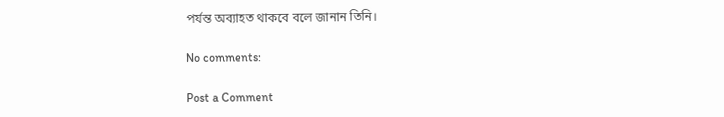পর্যন্ত অব্যাহত থাকবে বলে জানান তিনি।

No comments:

Post a Comment